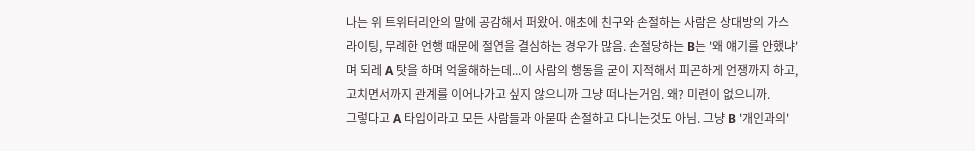나는 위 트위터리안의 말에 공감해서 퍼왔어. 애초에 친구와 손절하는 사람은 상대방의 가스라이팅, 무례한 언행 때문에 절연을 결심하는 경우가 많음. 손절당하는 B는 '왜 얘기를 안했냐'며 되레 A 탓을 하며 억울해하는데...이 사람의 행동을 굳이 지적해서 피곤하게 언쟁까지 하고, 고치면서까지 관계를 이어나가고 싶지 않으니까 그냥 떠나는거임. 왜? 미련이 없으니까.
그렇다고 A 타입이라고 모든 사람들과 아묻따 손절하고 다니는것도 아님. 그냥 B '개인과의'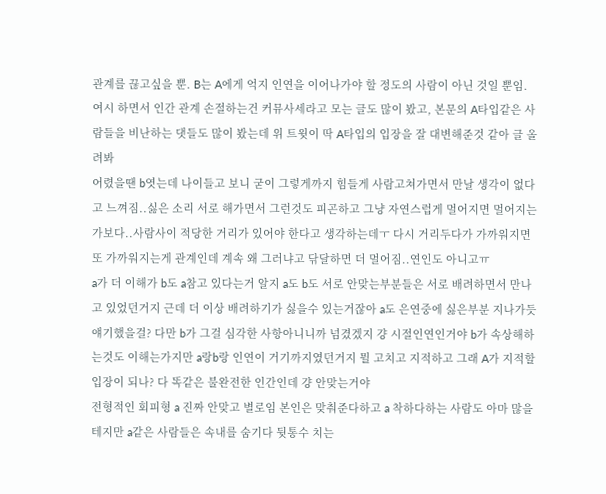관계를 끊고싶을 뿐. B는 A에게 억지 인연을 이어나가야 할 정도의 사람이 아닌 것일 뿐임.
여시 하면서 인간 관계 손절하는건 커뮤사세라고 모는 글도 많이 봤고, 본문의 A타입같은 사람들을 비난하는 댓들도 많이 봤는데 위 트윗이 딱 A타입의 입장을 잘 대변해준것 같아 글 올려봐
어렸을땐 b엿는데 나이들고 보니 굳이 그렇게까지 힘들게 사람고쳐가면서 만날 생각이 없다고 느껴짐..싫은 소리 서로 해가면서 그런것도 피곤하고 그냥 자연스럽게 멀어지면 멀어지는가보다..사람사이 적당한 거리가 있어야 한다고 생각하는데ㅜ 다시 거리두다가 가까워지면 또 가까워지는게 관계인데 계속 왜 그러냐고 닦달하면 더 멀어짐..연인도 아니고ㅠ
a가 더 이해가 b도 a참고 있다는거 알지 a도 b도 서로 안맞는부분들은 서로 배려하면서 만나고 있었던거지 근데 더 이상 배려하기가 싫을수 있는거잖아 a도 은연중에 싫은부분 지나가듯 얘기했을걸? 다만 b가 그걸 심각한 사항아니니까 넘겼겠지 걍 시절인연인거야 b가 속상해하는것도 이해는가지만 a랑b랑 인연이 거기까지였던거지 뭘 고치고 지적하고 그래 A가 지적할 입장이 되나? 다 똑같은 불완전한 인간인데 걍 안맞는거야
전형적인 회피형 a 진짜 안맞고 별로임 본인은 맞춰준다하고 a 착하다하는 사람도 아마 많을 테지만 a같은 사람들은 속내를 숨기다 뒷통수 치는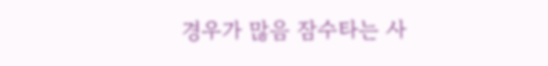경우가 많음 잠수타는 사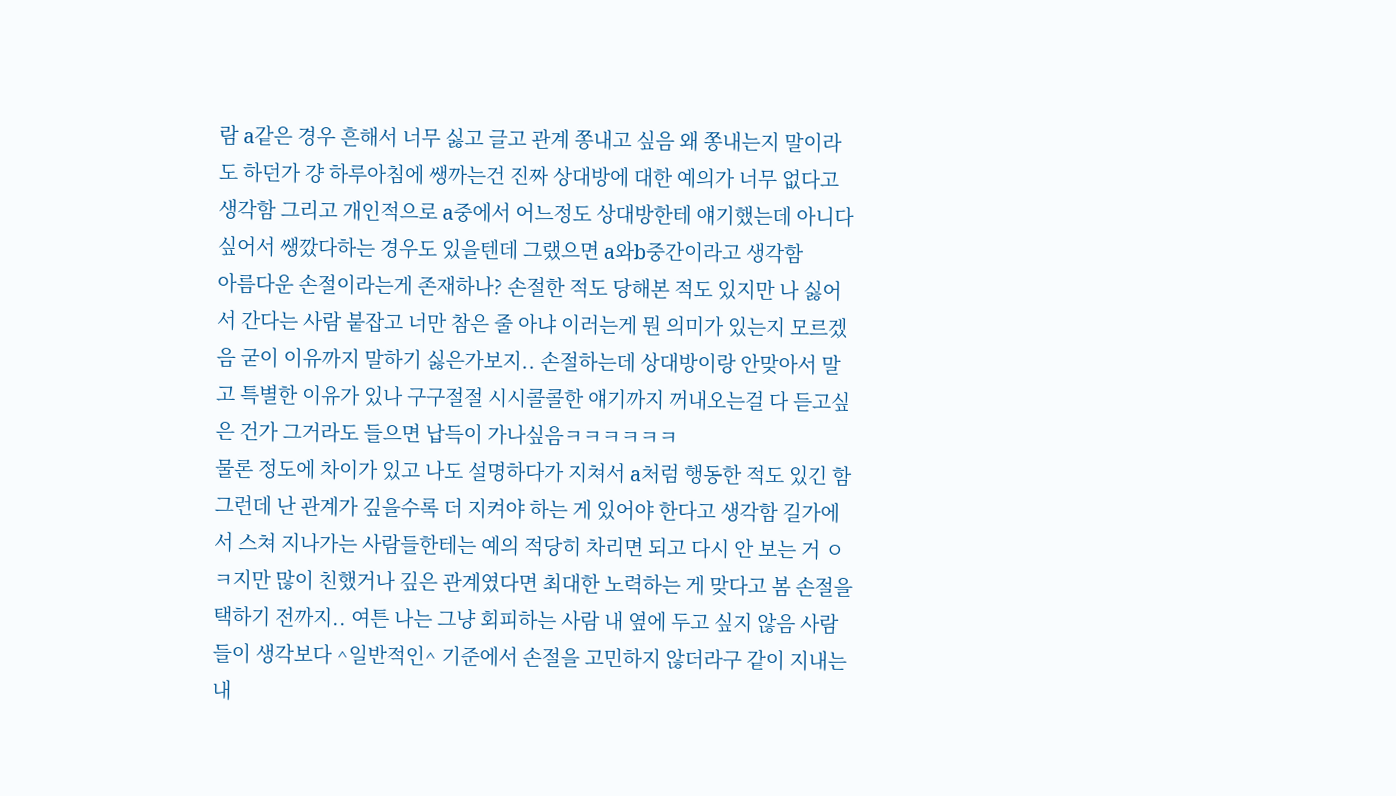람 a같은 경우 흔해서 너무 싫고 글고 관계 쫑내고 싶음 왜 쫑내는지 말이라도 하던가 걍 하루아침에 쌩까는건 진짜 상대방에 대한 예의가 너무 없다고 생각함 그리고 개인적으로 a중에서 어느정도 상대방한테 얘기했는데 아니다 싶어서 쌩깠다하는 경우도 있을텐데 그랬으면 a와b중간이라고 생각함
아름다운 손절이라는게 존재하나? 손절한 적도 당해본 적도 있지만 나 싫어서 간다는 사람 붙잡고 너만 참은 줄 아냐 이러는게 뭔 의미가 있는지 모르겠음 굳이 이유까지 말하기 싫은가보지.. 손절하는데 상대방이랑 안맞아서 말고 특별한 이유가 있나 구구절절 시시콜콜한 얘기까지 꺼내오는걸 다 듣고싶은 건가 그거라도 들으면 납득이 가나싶음ㅋㅋㅋㅋㅋㅋ
물론 정도에 차이가 있고 나도 설명하다가 지쳐서 a처럼 행동한 적도 있긴 함 그런데 난 관계가 깊을수록 더 지켜야 하는 게 있어야 한다고 생각함 길가에서 스쳐 지나가는 사람들한테는 예의 적당히 차리면 되고 다시 안 보는 거 ㅇㅋ지만 많이 친했거나 깊은 관계였다면 최대한 노력하는 게 맞다고 봄 손절을 택하기 전까지.. 여튼 나는 그냥 회피하는 사람 내 옆에 두고 싶지 않음 사람들이 생각보다 ^일반적인^ 기준에서 손절을 고민하지 않더라구 같이 지내는 내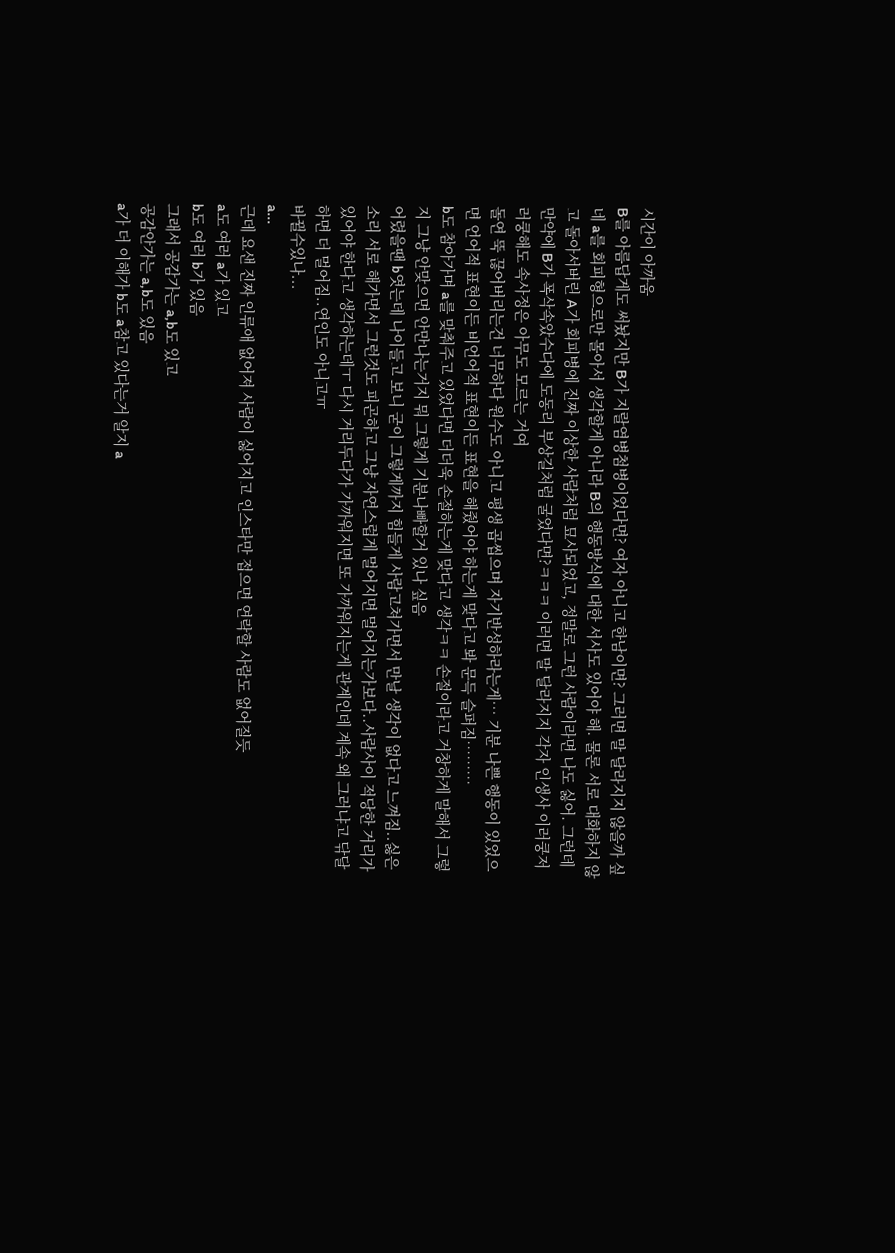시간이 아까움
B를 아름답게도 써놨지만 B가 지랄염병첨병이었다면? 여자 아니고 한남이면? 그러면 말 달라지지 않을까 싶네 a를 회피형으로만 몰아서 생각할게 아니라 B의 행동방식에 대한 서사도 있어야 해. 물론 서로 대화하지 않고 돌아서버린 A가 회피병에 진짜 이상한 사람처럼 묘사되었고, 정말로 그런 사람이라면 나도 싫어. 그런데 만약에 B가 폭삭속았수다에 도동리 부상길처럼 굴었다면?ㅋㅋㅋ 이러면 말 달라지지 각자 인생사 이러쿵저러쿵해도 속사정은 아무도 모르는 거여
돌연 뚝 끊어버리는건 너무하다 원수도 아니고 평생 곱씹으며 자기반성하라는게… 기분 나쁜 행동이 있었으면 언어적 표현이든 비언어적 표현이든 표현을 해줬어야 하는게 맞다고 봐 문득 슬퍼짐………
b도 참아가며 a를 맞춰주고 있었다면 더더욱 손절하는게 맞다고 생각ㅋㅋ 손절이라고 거창하게 말해서 그렇지 그냥 안맞으면 안만나는거지 뭐 그렇게 기분나빠할거 있나 싶음
어렸을땐 b엿는데 나이들고 보니 굳이 그렇게까지 힘들게 사람고쳐가면서 만날 생각이 없다고 느껴짐..싫은 소리 서로 해가면서 그런것도 피곤하고 그냥 자연스럽게 멀어지면 멀어지는가보다..사람사이 적당한 거리가 있어야 한다고 생각하는데ㅜ 다시 거리두다가 가까워지면 또 가까워지는게 관계인데 계속 왜 그러냐고 닦달하면 더 멀어짐..연인도 아니고ㅠ
바뀔수있나...
a...
근데 요샌 진짜 인류애 없어져 사람이 싫어지고 인스타만 접으면 연락할 사람도 없어질듯
a도 여러 a가 있고
b도 여러 b가 있음
그래서 공감가는 a,b도 있고
공감안가는 a,b도 있음
a가 더 이해가 b도 a참고 있다는거 알지 a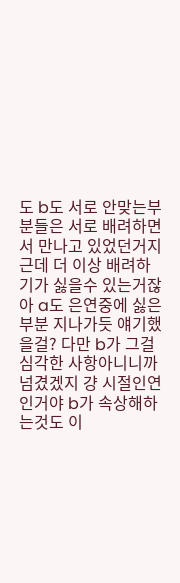도 b도 서로 안맞는부분들은 서로 배려하면서 만나고 있었던거지 근데 더 이상 배려하기가 싫을수 있는거잖아 a도 은연중에 싫은부분 지나가듯 얘기했을걸? 다만 b가 그걸 심각한 사항아니니까 넘겼겠지 걍 시절인연인거야 b가 속상해하는것도 이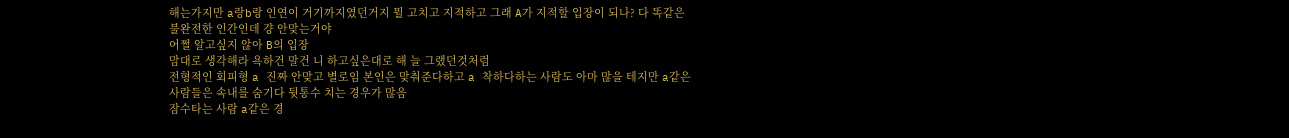해는가지만 a랑b랑 인연이 거기까지였던거지 뭘 고치고 지적하고 그래 A가 지적할 입장이 되나? 다 똑같은 불완전한 인간인데 걍 안맞는거야
어쩔 알고싶지 않아 B의 입장
맘대로 생각해라 욕하건 말건 니 하고싶은대로 해 늘 그랬던것처럼
전형적인 회피형 a 진짜 안맞고 별로임 본인은 맞춰준다하고 a 착하다하는 사람도 아마 많을 테지만 a같은 사람들은 속내를 숨기다 뒷통수 치는 경우가 많음
잠수타는 사람 a같은 경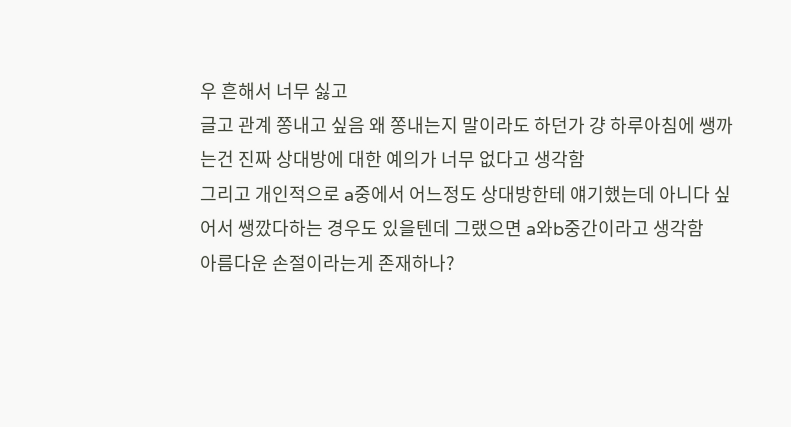우 흔해서 너무 싫고
글고 관계 쫑내고 싶음 왜 쫑내는지 말이라도 하던가 걍 하루아침에 쌩까는건 진짜 상대방에 대한 예의가 너무 없다고 생각함
그리고 개인적으로 a중에서 어느정도 상대방한테 얘기했는데 아니다 싶어서 쌩깠다하는 경우도 있을텐데 그랬으면 a와b중간이라고 생각함
아름다운 손절이라는게 존재하나?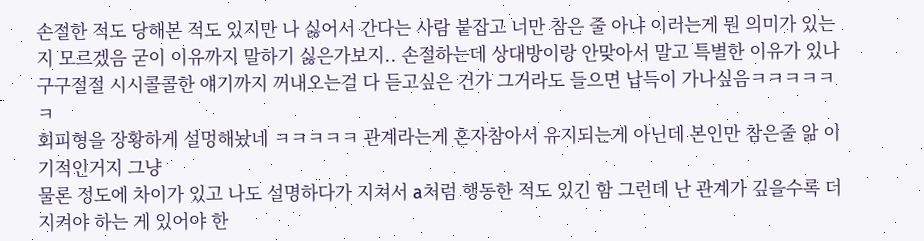손절한 적도 당해본 적도 있지만 나 싫어서 간다는 사람 붙잡고 너만 참은 줄 아냐 이러는게 뭔 의미가 있는지 모르겠음 굳이 이유까지 말하기 싫은가보지.. 손절하는데 상대방이랑 안맞아서 말고 특별한 이유가 있나 구구절절 시시콜콜한 얘기까지 꺼내오는걸 다 듣고싶은 건가 그거라도 들으면 납득이 가나싶음ㅋㅋㅋㅋㅋㅋ
회피형을 장황하게 설멍해놨네 ㅋㅋㅋㅋㅋ 관계라는게 혼자참아서 유지되는게 아닌데 본인만 참은줄 앎 이기적인거지 그냥
물론 정도에 차이가 있고 나도 설명하다가 지쳐서 a처럼 행동한 적도 있긴 함 그런데 난 관계가 깊을수록 더 지켜야 하는 게 있어야 한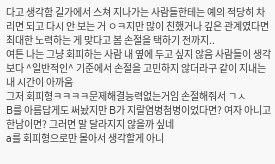다고 생각함 길가에서 스쳐 지나가는 사람들한테는 예의 적당히 차리면 되고 다시 안 보는 거 ㅇㅋ지만 많이 친했거나 깊은 관계였다면 최대한 노력하는 게 맞다고 봄 손절을 택하기 전까지..
여튼 나는 그냥 회피하는 사람 내 옆에 두고 싶지 않음 사람들이 생각보다 ^일반적인^ 기준에서 손절을 고민하지 않더라구 같이 지내는 내 시간이 아까움
그저 회피형ㅋㅋㅋㅋ문제해결능력없는거임 손절해줘서 ㄱㅅ
B를 아름답게도 써놨지만 B가 지랄염병첨병이었다면? 여자 아니고 한남이면? 그러면 말 달라지지 않을까 싶네
a를 회피형으로만 몰아서 생각할게 아니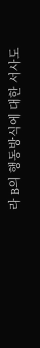라 B의 행동방식에 대한 서사도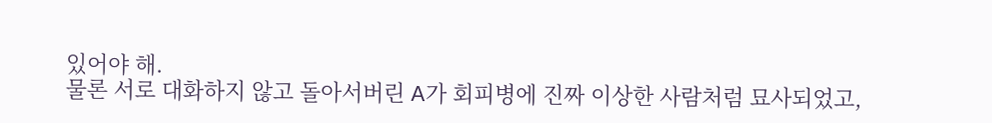있어야 해.
물론 서로 대화하지 않고 돌아서버린 A가 회피병에 진짜 이상한 사람처럼 묘사되었고,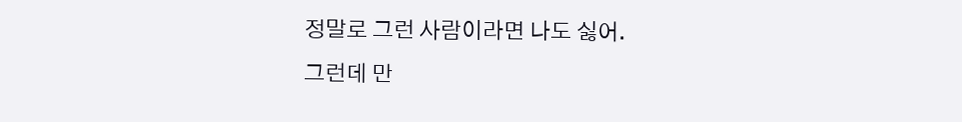정말로 그런 사람이라면 나도 싫어.
그런데 만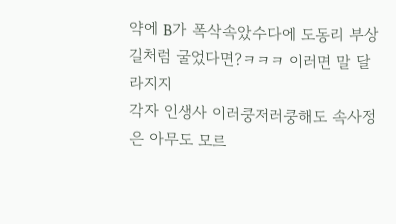약에 B가 폭삭속았수다에 도동리 부상길처럼 굴었다면?ㅋㅋㅋ 이러면 말 달라지지
각자 인생사 이러쿵저러쿵해도 속사정은 아무도 모르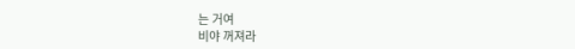는 거여
비야 꺼져라